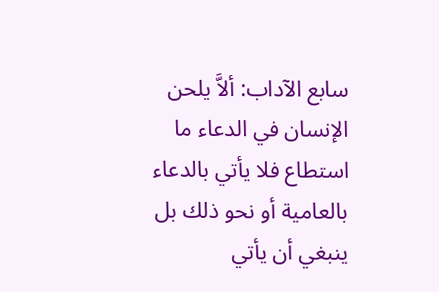سابع الآداب: ألاَّ يلحن الإنسان في الدعاء ما استطاع فلا يأتي بالدعاء بالعامية أو نحو ذلك بل ينبغي أن يأتي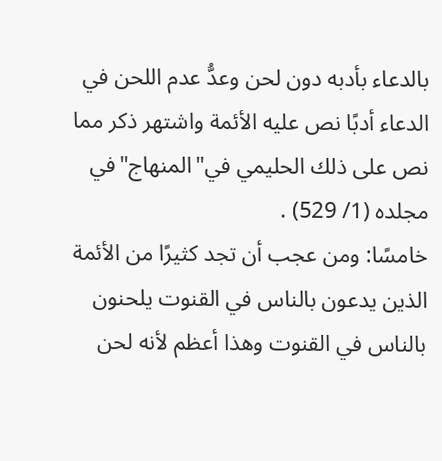بالدعاء بأدبه دون لحن وعدُّ عدم اللحن في الدعاء أدبًا نص عليه الأئمة واشتهر ذكر مما نص على ذلك الحليمي في"المنهاج"في مجلده (1/ 529) .
خامسًا: ومن عجب أن تجد كثيرًا من الأئمة الذين يدعون بالناس في القنوت يلحنون بالناس في القنوت وهذا أعظم لأنه لحن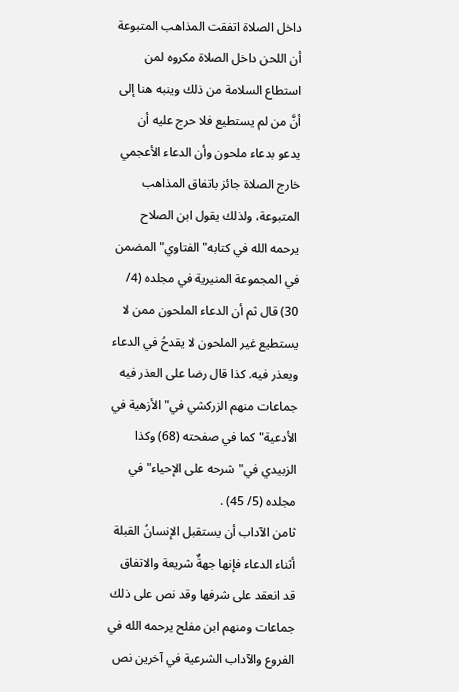داخل الصلاة اتفقت المذاهب المتبوعة أن اللحن داخل الصلاة مكروه لمن استطاع السلامة من ذلك وينبه هنا إلى أنَّ من لم يستطيع فلا حرج عليه أن يدعو بدعاء ملحون وأن الدعاء الأعجمي خارج الصلاة جائز باتفاق المذاهب المتبوعة، ولذلك يقول ابن الصلاح يرحمه الله في كتابه"الفتاوي"المضمن في المجموعة المنيرية في مجلده (4/ 30) قال ثم أن الدعاء الملحون ممن لا يستطيع غير الملحون لا يقدحُ في الدعاء ويعذر فيه. كذا قال رضا على العذر فيه جماعات منهم الزركشي في"الأزهية في الأدعية"كما في صفحته (68) وكذا الزبيدي في"شرحه على الإحياء"في مجلده (5/ 45) .
ثامن الآداب أن يستقبل الإنسانُ القبلة أثناء الدعاء فإنها جهةٌ شريعة والاتفاق قد انعقد على شرفها وقد نص على ذلك جماعات ومنهم ابن مفلح يرحمه الله في الفروع والآداب الشرعية في آخرين نص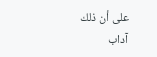على أن ذلك آداب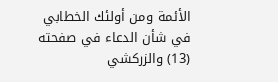الأئمة ومن أولئك الخطابي في شأن الدعاء في صفحته (13) والزركشي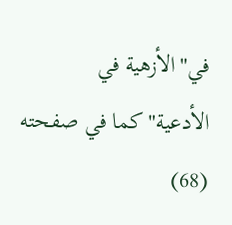في"الأزهية في الأدعية"كما في صفحته (68)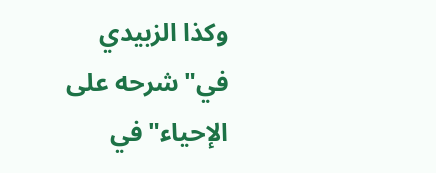وكذا الزبيدي في"شرحه على الإحياء"في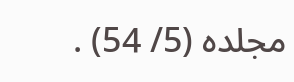مجلده (5/ 54) .